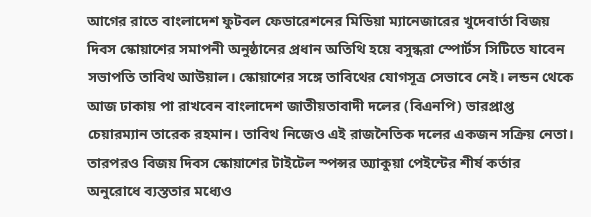আগের রাতে বাংলাদেশ ফুটবল ফেডারেশনের মিডিয়া ম্যানেজারের খুদেবার্তা বিজয় দিবস স্কোয়াশের সমাপনী অনুষ্ঠানের প্রধান অতিথি হয়ে বসুন্ধরা স্পোর্টস সিটিতে যাবেন সভাপতি তাবিথ আউয়াল। স্কোয়াশের সঙ্গে তাবিথের যোগসূত্র সেভাবে নেই। লন্ডন থেকে আজ ঢাকায় পা রাখবেন বাংলাদেশ জাতীয়তাবাদী দলের (বিএনপি) ভারপ্রাপ্ত চেয়ারম্যান তারেক রহমান। তাবিথ নিজেও এই রাজনৈতিক দলের একজন সক্রিয় নেতা। তারপরও বিজয় দিবস স্কোয়াশের টাইটেল স্পন্সর অ্যাকুয়া পেইন্টের শীর্ষ কর্তার অনুরোধে ব্যস্ততার মধ্যেও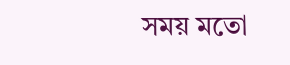সময় মতো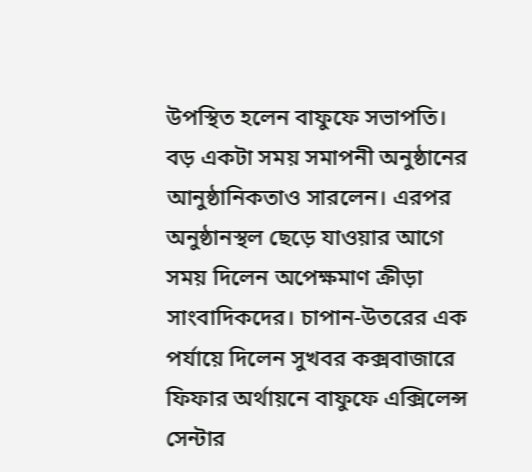উপস্থিত হলেন বাফুফে সভাপতি। বড় একটা সময় সমাপনী অনুষ্ঠানের আনুষ্ঠানিকতাও সারলেন। এরপর অনুষ্ঠানস্থল ছেড়ে যাওয়ার আগে সময় দিলেন অপেক্ষমাণ ক্রীড়া সাংবাদিকদের। চাপান-উতরের এক পর্যায়ে দিলেন সুখবর কক্সবাজারে ফিফার অর্থায়নে বাফুফে এক্সিলেন্স সেন্টার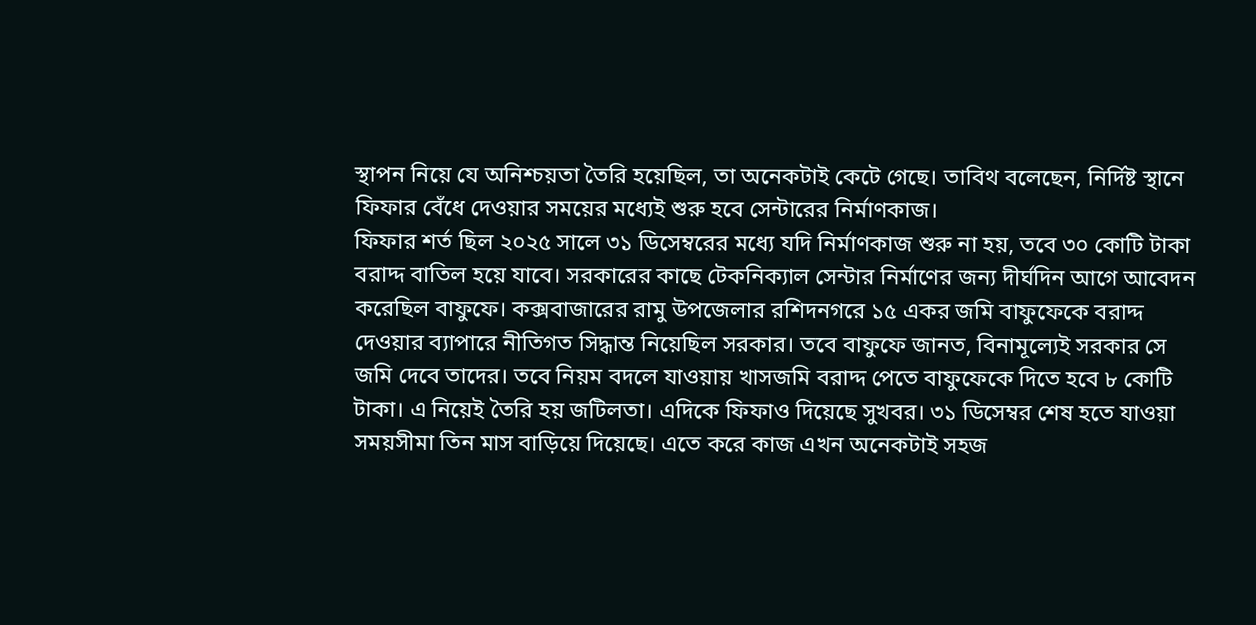স্থাপন নিয়ে যে অনিশ্চয়তা তৈরি হয়েছিল, তা অনেকটাই কেটে গেছে। তাবিথ বলেছেন, নির্দিষ্ট স্থানে ফিফার বেঁধে দেওয়ার সময়ের মধ্যেই শুরু হবে সেন্টারের নির্মাণকাজ।
ফিফার শর্ত ছিল ২০২৫ সালে ৩১ ডিসেম্বরের মধ্যে যদি নির্মাণকাজ শুরু না হয়, তবে ৩০ কোটি টাকা বরাদ্দ বাতিল হয়ে যাবে। সরকারের কাছে টেকনিক্যাল সেন্টার নির্মাণের জন্য দীর্ঘদিন আগে আবেদন করেছিল বাফুফে। কক্সবাজারের রামু উপজেলার রশিদনগরে ১৫ একর জমি বাফুফেকে বরাদ্দ দেওয়ার ব্যাপারে নীতিগত সিদ্ধান্ত নিয়েছিল সরকার। তবে বাফুফে জানত, বিনামূল্যেই সরকার সে জমি দেবে তাদের। তবে নিয়ম বদলে যাওয়ায় খাসজমি বরাদ্দ পেতে বাফুফেকে দিতে হবে ৮ কোটি টাকা। এ নিয়েই তৈরি হয় জটিলতা। এদিকে ফিফাও দিয়েছে সুখবর। ৩১ ডিসেম্বর শেষ হতে যাওয়া সময়সীমা তিন মাস বাড়িয়ে দিয়েছে। এতে করে কাজ এখন অনেকটাই সহজ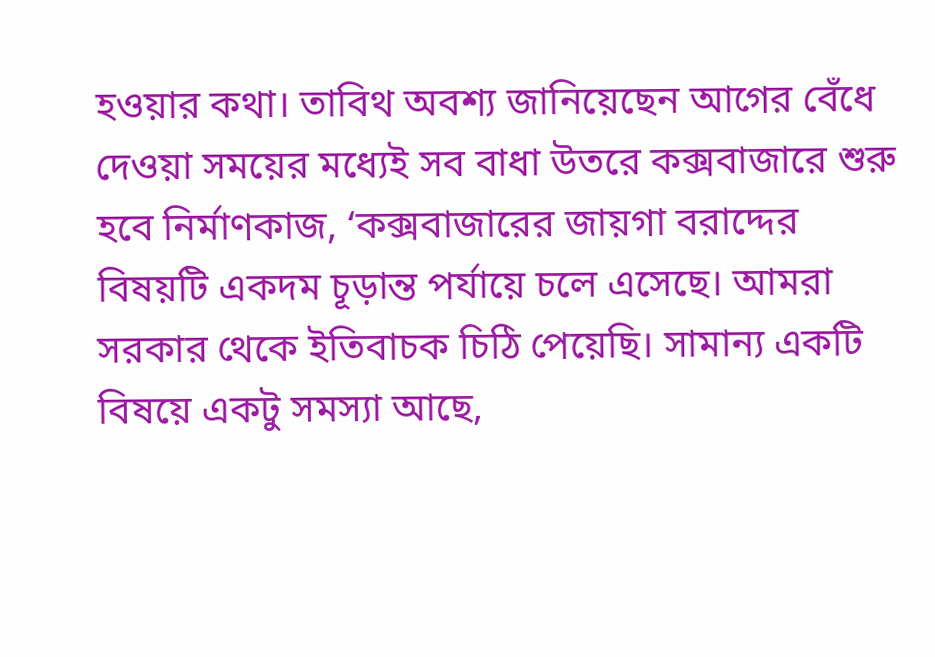হওয়ার কথা। তাবিথ অবশ্য জানিয়েছেন আগের বেঁধে দেওয়া সময়ের মধ্যেই সব বাধা উতরে কক্সবাজারে শুরু হবে নির্মাণকাজ, ‘কক্সবাজারের জায়গা বরাদ্দের বিষয়টি একদম চূড়ান্ত পর্যায়ে চলে এসেছে। আমরা সরকার থেকে ইতিবাচক চিঠি পেয়েছি। সামান্য একটি বিষয়ে একটু সমস্যা আছে,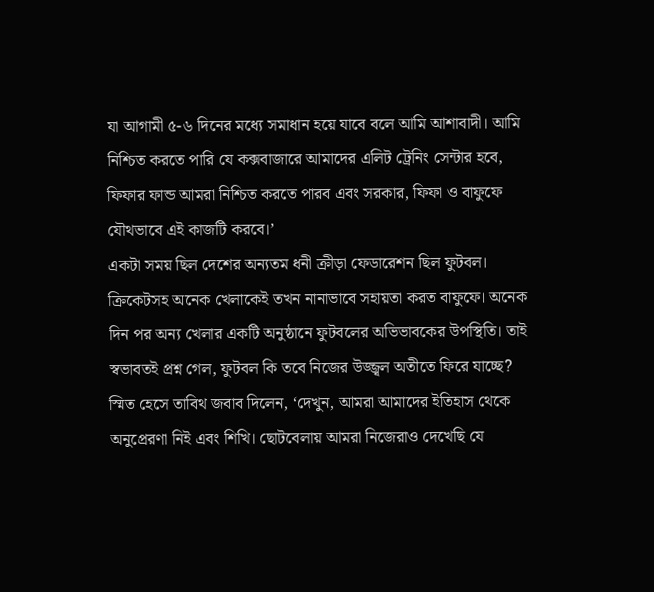যা আগামী ৫-৬ দিনের মধ্যে সমাধান হয়ে যাবে বলে আমি আশাবাদী। আমি নিশ্চিত করতে পারি যে কক্সবাজারে আমাদের এলিট ট্রেনিং সেন্টার হবে, ফিফার ফান্ড আমরা নিশ্চিত করতে পারব এবং সরকার, ফিফা ও বাফুফে যৌথভাবে এই কাজটি করবে।’
একটা সময় ছিল দেশের অন্যতম ধনী ক্রীড়া ফেডারেশন ছিল ফুটবল। ক্রিকেটসহ অনেক খেলাকেই তখন নানাভাবে সহায়তা করত বাফুফে। অনেক দিন পর অন্য খেলার একটি অনুষ্ঠানে ফুটবলের অভিভাবকের উপস্থিতি। তাই স্বভাবতই প্রশ্ন গেল, ফুটবল কি তবে নিজের উজ্জ্বল অতীতে ফিরে যাচ্ছে? স্মিত হেসে তাবিথ জবাব দিলেন, ‘দেখুন, আমরা আমাদের ইতিহাস থেকে অনুপ্রেরণা নিই এবং শিখি। ছোটবেলায় আমরা নিজেরাও দেখেছি যে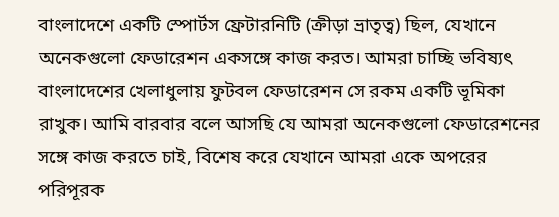বাংলাদেশে একটি স্পোর্টস ফ্রেটারনিটি (ক্রীড়া ভ্রাতৃত্ব) ছিল, যেখানে অনেকগুলো ফেডারেশন একসঙ্গে কাজ করত। আমরা চাচ্ছি ভবিষ্যৎ বাংলাদেশের খেলাধুলায় ফুটবল ফেডারেশন সে রকম একটি ভূমিকা রাখুক। আমি বারবার বলে আসছি যে আমরা অনেকগুলো ফেডারেশনের সঙ্গে কাজ করতে চাই, বিশেষ করে যেখানে আমরা একে অপরের পরিপূরক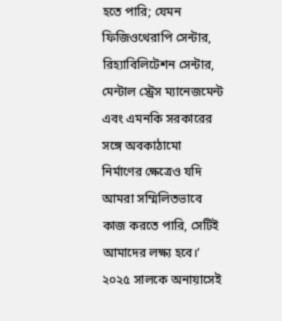হতে পারি; যেমন ফিজিওথেরাপি সেন্টার, রিহ্যাবিলিটেশন সেন্টার, মেন্টাল স্ট্রেস ম্যানেজমেন্ট এবং এমনকি সরকারের সঙ্গে অবকাঠামো নির্মাণের ক্ষেত্রেও যদি আমরা সম্মিলিতভাবে কাজ করতে পারি, সেটিই আমাদের লক্ষ্য হবে।’
২০২৫ সালকে অনায়াসেই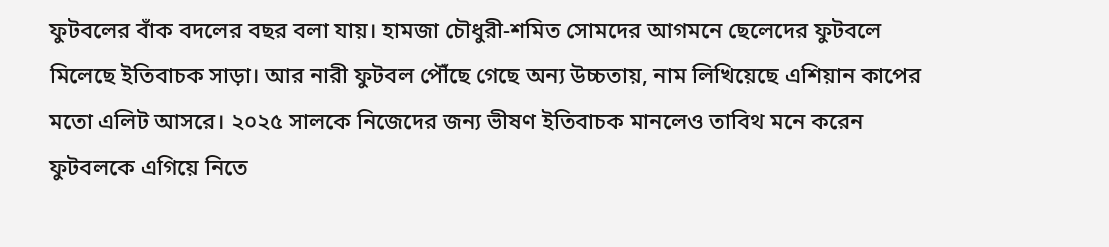ফুটবলের বাঁক বদলের বছর বলা যায়। হামজা চৌধুরী-শমিত সোমদের আগমনে ছেলেদের ফুটবলে মিলেছে ইতিবাচক সাড়া। আর নারী ফুটবল পৌঁছে গেছে অন্য উচ্চতায়, নাম লিখিয়েছে এশিয়ান কাপের মতো এলিট আসরে। ২০২৫ সালকে নিজেদের জন্য ভীষণ ইতিবাচক মানলেও তাবিথ মনে করেন ফুটবলকে এগিয়ে নিতে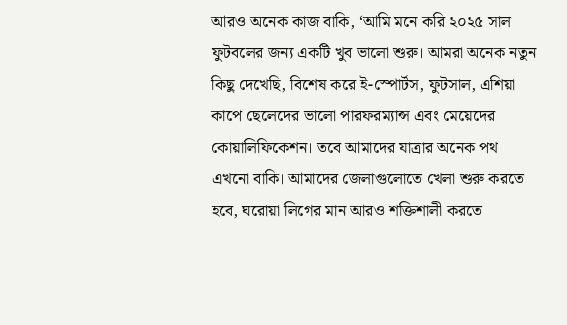আরও অনেক কাজ বাকি, ‘আমি মনে করি ২০২৫ সাল ফুটবলের জন্য একটি খুব ভালো শুরু। আমরা অনেক নতুন কিছু দেখেছি, বিশেষ করে ই-স্পোর্টস, ফুটসাল, এশিয়া কাপে ছেলেদের ভালো পারফরম্যান্স এবং মেয়েদের কোয়ালিফিকেশন। তবে আমাদের যাত্রার অনেক পথ এখনো বাকি। আমাদের জেলাগুলোতে খেলা শুরু করতে হবে, ঘরোয়া লিগের মান আরও শক্তিশালী করতে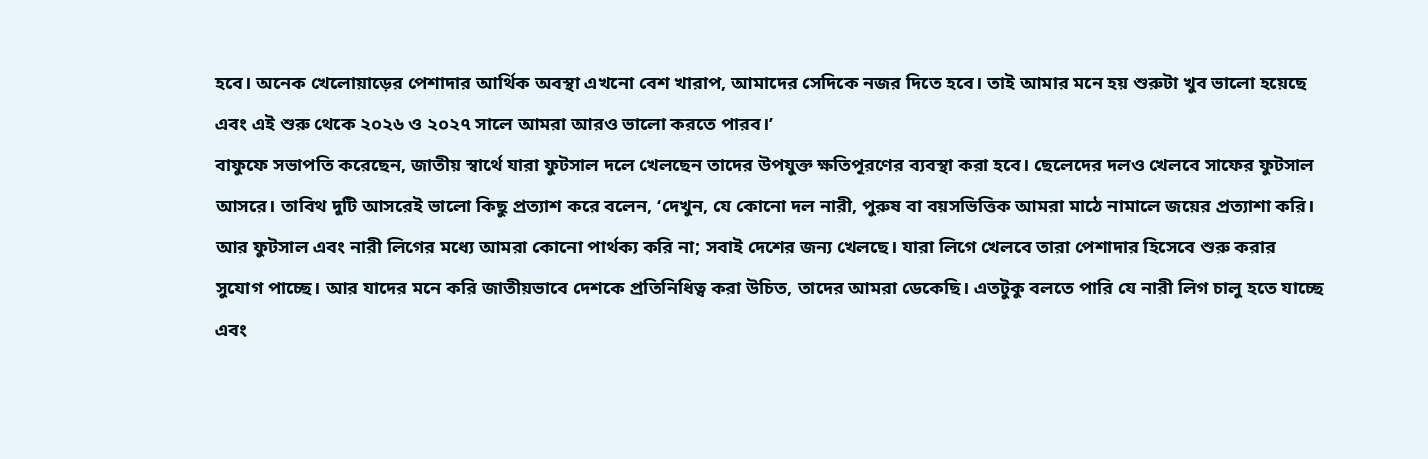হবে। অনেক খেলোয়াড়ের পেশাদার আর্থিক অবস্থা এখনো বেশ খারাপ, আমাদের সেদিকে নজর দিতে হবে। তাই আমার মনে হয় শুরুটা খুব ভালো হয়েছে এবং এই শুরু থেকে ২০২৬ ও ২০২৭ সালে আমরা আরও ভালো করতে পারব।’
বাফুফে সভাপতি করেছেন, জাতীয় স্বার্থে যারা ফুটসাল দলে খেলছেন তাদের উপযুক্ত ক্ষতিপূরণের ব্যবস্থা করা হবে। ছেলেদের দলও খেলবে সাফের ফুটসাল আসরে। তাবিথ দুটি আসরেই ভালো কিছু প্রত্যাশ করে বলেন, ‘দেখুন, যে কোনো দল নারী, পুরুষ বা বয়সভিত্তিক আমরা মাঠে নামালে জয়ের প্রত্যাশা করি। আর ফুটসাল এবং নারী লিগের মধ্যে আমরা কোনো পার্থক্য করি না; সবাই দেশের জন্য খেলছে। যারা লিগে খেলবে তারা পেশাদার হিসেবে শুরু করার সুযোগ পাচ্ছে। আর যাদের মনে করি জাতীয়ভাবে দেশকে প্রতিনিধিত্ব করা উচিত, তাদের আমরা ডেকেছি। এতটুকু বলতে পারি যে নারী লিগ চালু হতে যাচ্ছে এবং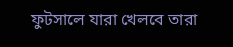ফুটসালে যারা খেলবে তারা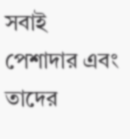সবাই পেশাদার এবং তাদের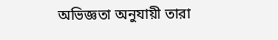অভিজ্ঞতা অনুযায়ী তারা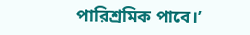পারিশ্রমিক পাবে।’